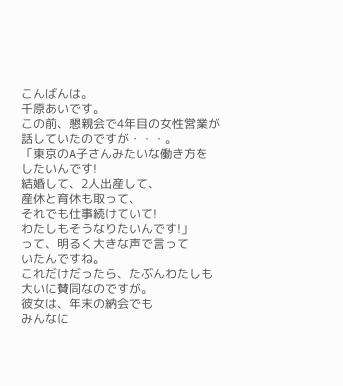こんばんは。
千原あいです。
この前、懇親会で4年目の女性営業が
話していたのですが・・・。
「東京のA子さんみたいな働き方を
したいんです!
結婚して、2人出産して、
産休と育休も取って、
それでも仕事続けていて!
わたしもそうなりたいんです!」
って、明るく大きな声で言って
いたんですね。
これだけだったら、たぶんわたしも
大いに賛同なのですが。
彼女は、年末の納会でも
みんなに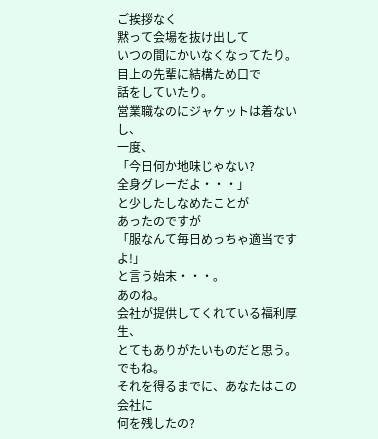ご挨拶なく
黙って会場を抜け出して
いつの間にかいなくなってたり。
目上の先輩に結構ため口で
話をしていたり。
営業職なのにジャケットは着ないし、
一度、
「今日何か地味じゃない?
全身グレーだよ・・・」
と少したしなめたことが
あったのですが
「服なんて毎日めっちゃ適当ですよ!」
と言う始末・・・。
あのね。
会社が提供してくれている福利厚生、
とてもありがたいものだと思う。
でもね。
それを得るまでに、あなたはこの会社に
何を残したの?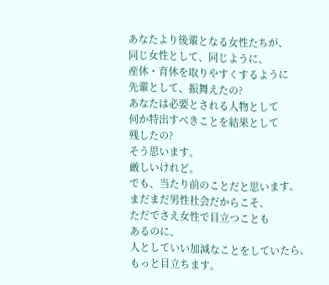あなたより後輩となる女性たちが、
同じ女性として、同じように、
産休・育休を取りやすくするように
先輩として、振舞えたの?
あなたは必要とされる人物として
何か特出すべきことを結果として
残したの?
そう思います。
厳しいけれど。
でも、当たり前のことだと思います。
まだまだ男性社会だからこそ、
ただでさえ女性で目立つことも
あるのに、
人としていい加減なことをしていたら、
もっと目立ちます。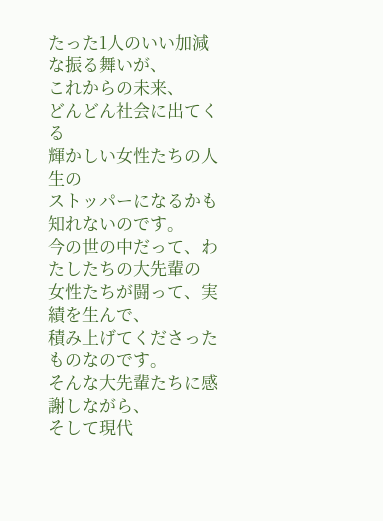たった1人のいい加減な振る舞いが、
これからの未来、
どんどん社会に出てくる
輝かしい女性たちの人生の
ストッパーになるかも知れないのです。
今の世の中だって、わたしたちの大先輩の
女性たちが闘って、実績を生んで、
積み上げてくださったものなのです。
そんな大先輩たちに感謝しながら、
そして現代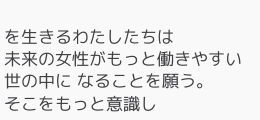を生きるわたしたちは
未来の女性がもっと働きやすい
世の中に なることを願う。
そこをもっと意識し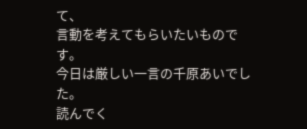て、
言動を考えてもらいたいものです。
今日は厳しい一言の千原あいでした。
読んでく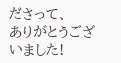ださって、
ありがとうございました!